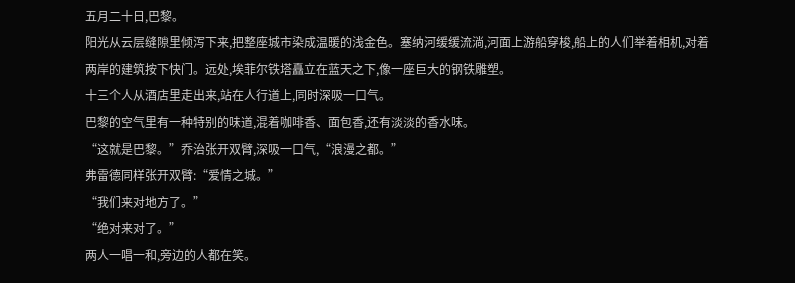五月二十日,巴黎。
阳光从云层缝隙里倾泻下来,把整座城市染成温暖的浅金色。塞纳河缓缓流淌,河面上游船穿梭,船上的人们举着相机,对着两岸的建筑按下快门。远处,埃菲尔铁塔矗立在蓝天之下,像一座巨大的钢铁雕塑。
十三个人从酒店里走出来,站在人行道上,同时深吸一口气。
巴黎的空气里有一种特别的味道,混着咖啡香、面包香,还有淡淡的香水味。
“这就是巴黎。”乔治张开双臂,深吸一口气,“浪漫之都。”
弗雷德同样张开双臂:“爱情之城。”
“我们来对地方了。”
“绝对来对了。”
两人一唱一和,旁边的人都在笑。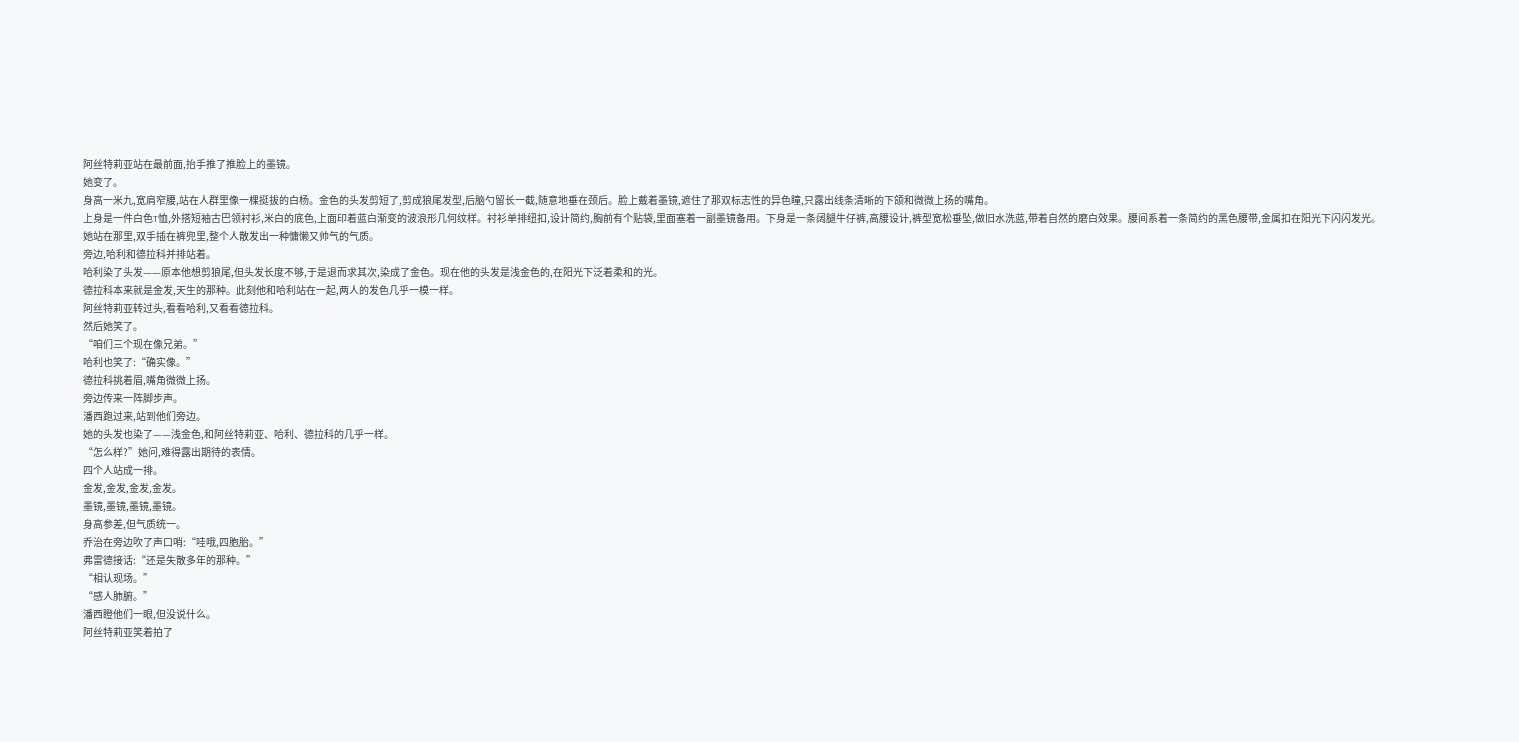阿丝特莉亚站在最前面,抬手推了推脸上的墨镜。
她变了。
身高一米九,宽肩窄腰,站在人群里像一棵挺拔的白杨。金色的头发剪短了,剪成狼尾发型,后脑勺留长一截,随意地垂在颈后。脸上戴着墨镜,遮住了那双标志性的异色瞳,只露出线条清晰的下颌和微微上扬的嘴角。
上身是一件白色T恤,外搭短袖古巴领衬衫,米白的底色,上面印着蓝白渐变的波浪形几何纹样。衬衫单排纽扣,设计简约,胸前有个贴袋,里面塞着一副墨镜备用。下身是一条阔腿牛仔裤,高腰设计,裤型宽松垂坠,做旧水洗蓝,带着自然的磨白效果。腰间系着一条简约的黑色腰带,金属扣在阳光下闪闪发光。
她站在那里,双手插在裤兜里,整个人散发出一种慵懒又帅气的气质。
旁边,哈利和德拉科并排站着。
哈利染了头发——原本他想剪狼尾,但头发长度不够,于是退而求其次,染成了金色。现在他的头发是浅金色的,在阳光下泛着柔和的光。
德拉科本来就是金发,天生的那种。此刻他和哈利站在一起,两人的发色几乎一模一样。
阿丝特莉亚转过头,看看哈利,又看看德拉科。
然后她笑了。
“咱们三个现在像兄弟。”
哈利也笑了:“确实像。”
德拉科挑着眉,嘴角微微上扬。
旁边传来一阵脚步声。
潘西跑过来,站到他们旁边。
她的头发也染了——浅金色,和阿丝特莉亚、哈利、德拉科的几乎一样。
“怎么样?”她问,难得露出期待的表情。
四个人站成一排。
金发,金发,金发,金发。
墨镜,墨镜,墨镜,墨镜。
身高参差,但气质统一。
乔治在旁边吹了声口哨:“哇哦,四胞胎。”
弗雷德接话:“还是失散多年的那种。”
“相认现场。”
“感人肺腑。”
潘西瞪他们一眼,但没说什么。
阿丝特莉亚笑着拍了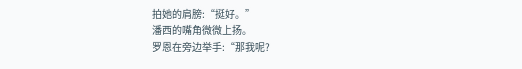拍她的肩膀:“挺好。”
潘西的嘴角微微上扬。
罗恩在旁边举手:“那我呢?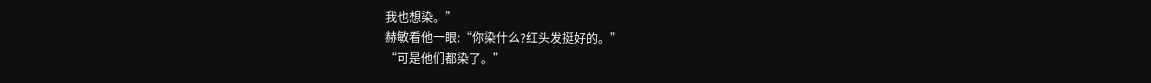我也想染。”
赫敏看他一眼:“你染什么?红头发挺好的。”
“可是他们都染了。”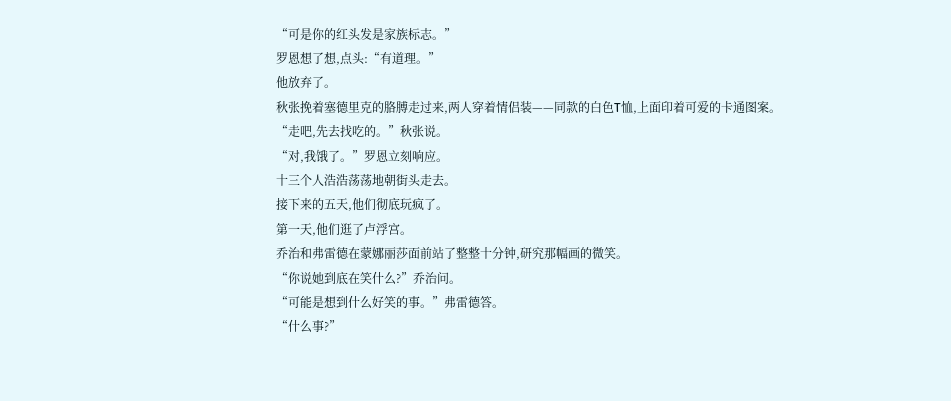“可是你的红头发是家族标志。”
罗恩想了想,点头:“有道理。”
他放弃了。
秋张挽着塞德里克的胳膊走过来,两人穿着情侣装——同款的白色T恤,上面印着可爱的卡通图案。
“走吧,先去找吃的。”秋张说。
“对,我饿了。”罗恩立刻响应。
十三个人浩浩荡荡地朝街头走去。
接下来的五天,他们彻底玩疯了。
第一天,他们逛了卢浮宫。
乔治和弗雷德在蒙娜丽莎面前站了整整十分钟,研究那幅画的微笑。
“你说她到底在笑什么?”乔治问。
“可能是想到什么好笑的事。”弗雷德答。
“什么事?”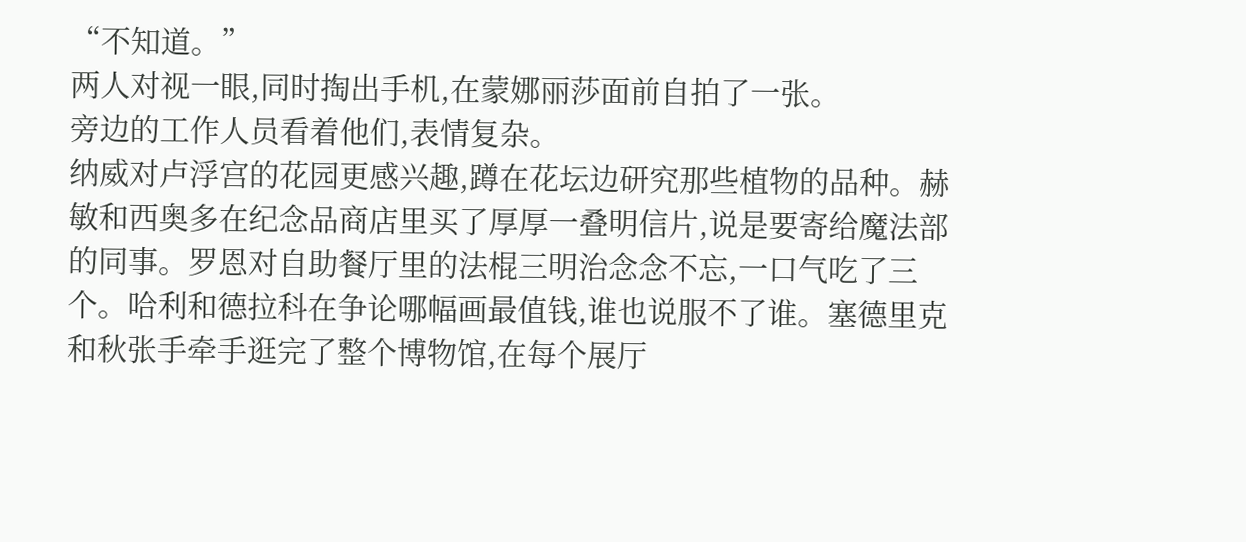“不知道。”
两人对视一眼,同时掏出手机,在蒙娜丽莎面前自拍了一张。
旁边的工作人员看着他们,表情复杂。
纳威对卢浮宫的花园更感兴趣,蹲在花坛边研究那些植物的品种。赫敏和西奥多在纪念品商店里买了厚厚一叠明信片,说是要寄给魔法部的同事。罗恩对自助餐厅里的法棍三明治念念不忘,一口气吃了三个。哈利和德拉科在争论哪幅画最值钱,谁也说服不了谁。塞德里克和秋张手牵手逛完了整个博物馆,在每个展厅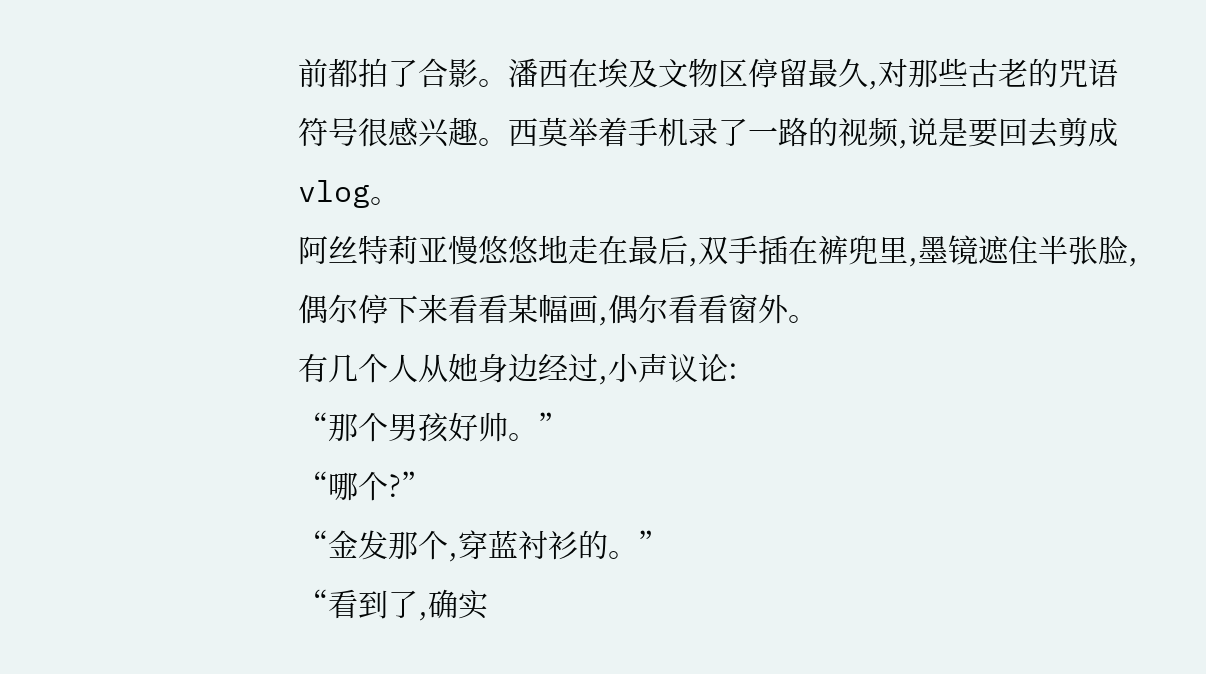前都拍了合影。潘西在埃及文物区停留最久,对那些古老的咒语符号很感兴趣。西莫举着手机录了一路的视频,说是要回去剪成vlog。
阿丝特莉亚慢悠悠地走在最后,双手插在裤兜里,墨镜遮住半张脸,偶尔停下来看看某幅画,偶尔看看窗外。
有几个人从她身边经过,小声议论:
“那个男孩好帅。”
“哪个?”
“金发那个,穿蓝衬衫的。”
“看到了,确实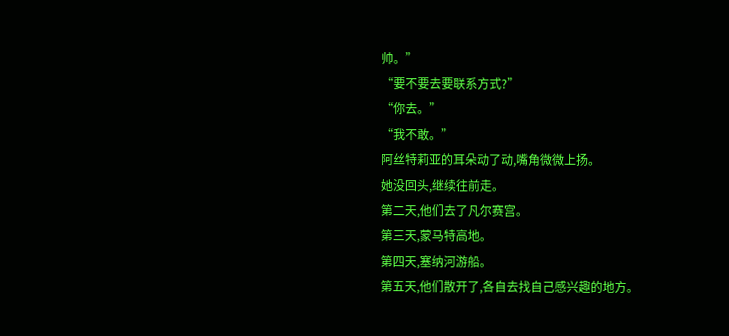帅。”
“要不要去要联系方式?”
“你去。”
“我不敢。”
阿丝特莉亚的耳朵动了动,嘴角微微上扬。
她没回头,继续往前走。
第二天,他们去了凡尔赛宫。
第三天,蒙马特高地。
第四天,塞纳河游船。
第五天,他们散开了,各自去找自己感兴趣的地方。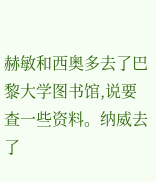赫敏和西奥多去了巴黎大学图书馆,说要查一些资料。纳威去了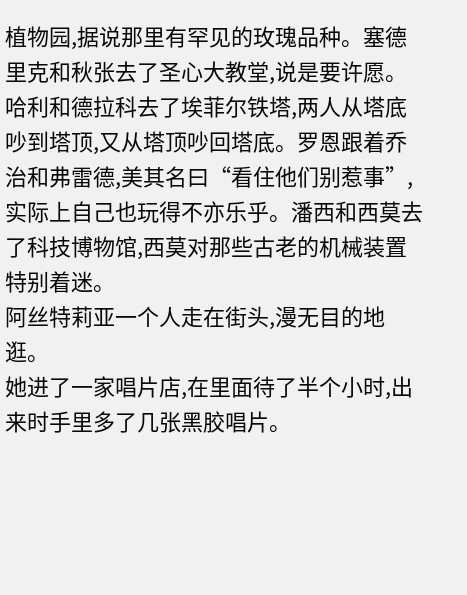植物园,据说那里有罕见的玫瑰品种。塞德里克和秋张去了圣心大教堂,说是要许愿。哈利和德拉科去了埃菲尔铁塔,两人从塔底吵到塔顶,又从塔顶吵回塔底。罗恩跟着乔治和弗雷德,美其名曰“看住他们别惹事”,实际上自己也玩得不亦乐乎。潘西和西莫去了科技博物馆,西莫对那些古老的机械装置特别着迷。
阿丝特莉亚一个人走在街头,漫无目的地逛。
她进了一家唱片店,在里面待了半个小时,出来时手里多了几张黑胶唱片。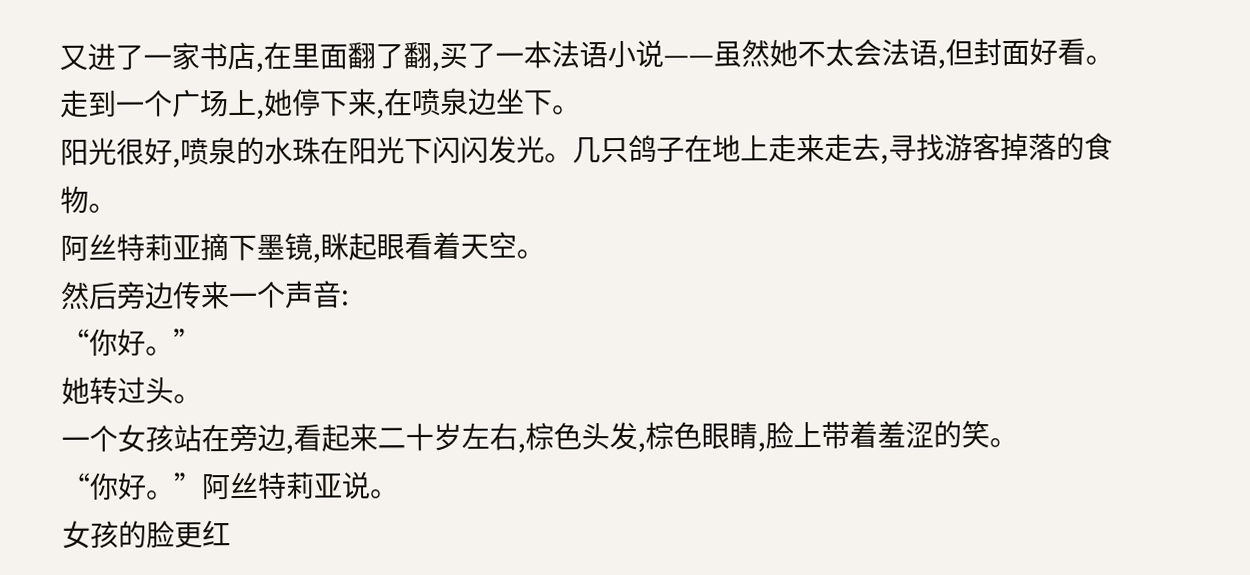又进了一家书店,在里面翻了翻,买了一本法语小说——虽然她不太会法语,但封面好看。
走到一个广场上,她停下来,在喷泉边坐下。
阳光很好,喷泉的水珠在阳光下闪闪发光。几只鸽子在地上走来走去,寻找游客掉落的食物。
阿丝特莉亚摘下墨镜,眯起眼看着天空。
然后旁边传来一个声音:
“你好。”
她转过头。
一个女孩站在旁边,看起来二十岁左右,棕色头发,棕色眼睛,脸上带着羞涩的笑。
“你好。”阿丝特莉亚说。
女孩的脸更红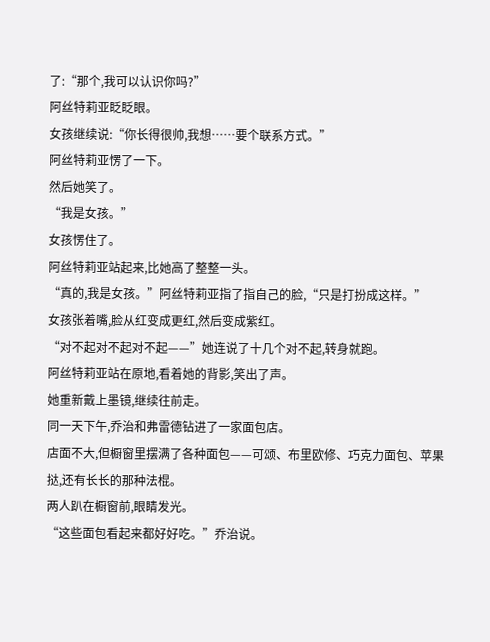了:“那个,我可以认识你吗?”
阿丝特莉亚眨眨眼。
女孩继续说:“你长得很帅,我想……要个联系方式。”
阿丝特莉亚愣了一下。
然后她笑了。
“我是女孩。”
女孩愣住了。
阿丝特莉亚站起来,比她高了整整一头。
“真的,我是女孩。”阿丝特莉亚指了指自己的脸,“只是打扮成这样。”
女孩张着嘴,脸从红变成更红,然后变成紫红。
“对不起对不起对不起——”她连说了十几个对不起,转身就跑。
阿丝特莉亚站在原地,看着她的背影,笑出了声。
她重新戴上墨镜,继续往前走。
同一天下午,乔治和弗雷德钻进了一家面包店。
店面不大,但橱窗里摆满了各种面包——可颂、布里欧修、巧克力面包、苹果挞,还有长长的那种法棍。
两人趴在橱窗前,眼睛发光。
“这些面包看起来都好好吃。”乔治说。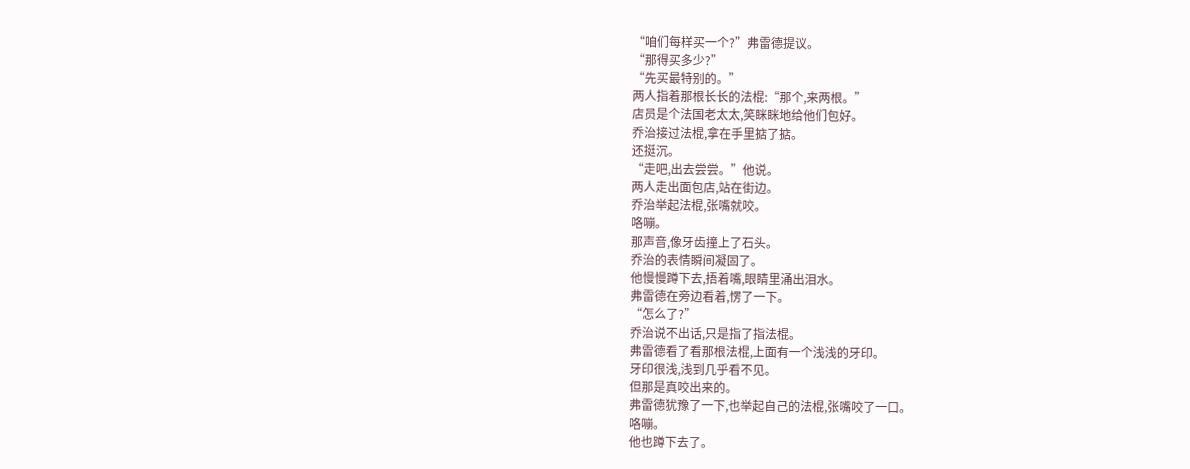“咱们每样买一个?”弗雷德提议。
“那得买多少?”
“先买最特别的。”
两人指着那根长长的法棍:“那个,来两根。”
店员是个法国老太太,笑眯眯地给他们包好。
乔治接过法棍,拿在手里掂了掂。
还挺沉。
“走吧,出去尝尝。”他说。
两人走出面包店,站在街边。
乔治举起法棍,张嘴就咬。
咯嘣。
那声音,像牙齿撞上了石头。
乔治的表情瞬间凝固了。
他慢慢蹲下去,捂着嘴,眼睛里涌出泪水。
弗雷德在旁边看着,愣了一下。
“怎么了?”
乔治说不出话,只是指了指法棍。
弗雷德看了看那根法棍,上面有一个浅浅的牙印。
牙印很浅,浅到几乎看不见。
但那是真咬出来的。
弗雷德犹豫了一下,也举起自己的法棍,张嘴咬了一口。
咯嘣。
他也蹲下去了。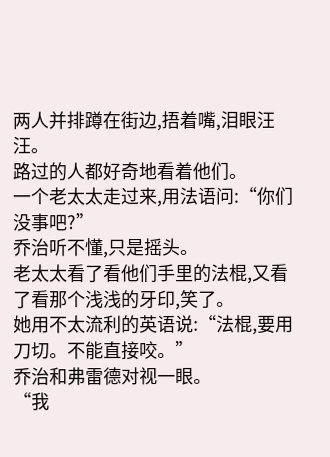两人并排蹲在街边,捂着嘴,泪眼汪汪。
路过的人都好奇地看着他们。
一个老太太走过来,用法语问:“你们没事吧?”
乔治听不懂,只是摇头。
老太太看了看他们手里的法棍,又看了看那个浅浅的牙印,笑了。
她用不太流利的英语说:“法棍,要用刀切。不能直接咬。”
乔治和弗雷德对视一眼。
“我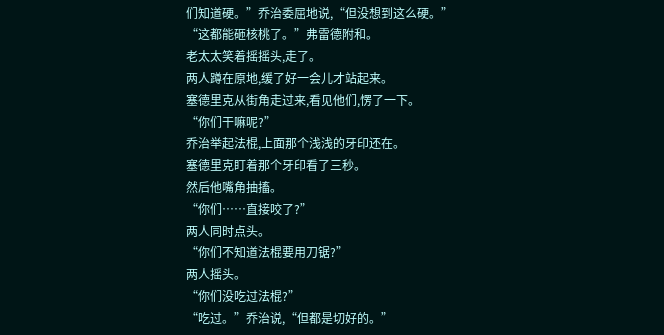们知道硬。”乔治委屈地说,“但没想到这么硬。”
“这都能砸核桃了。”弗雷德附和。
老太太笑着摇摇头,走了。
两人蹲在原地,缓了好一会儿才站起来。
塞德里克从街角走过来,看见他们,愣了一下。
“你们干嘛呢?”
乔治举起法棍,上面那个浅浅的牙印还在。
塞德里克盯着那个牙印看了三秒。
然后他嘴角抽搐。
“你们……直接咬了?”
两人同时点头。
“你们不知道法棍要用刀锯?”
两人摇头。
“你们没吃过法棍?”
“吃过。”乔治说,“但都是切好的。”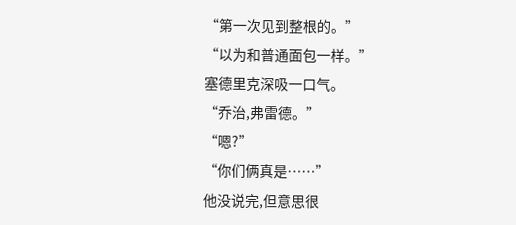“第一次见到整根的。”
“以为和普通面包一样。”
塞德里克深吸一口气。
“乔治,弗雷德。”
“嗯?”
“你们俩真是……”
他没说完,但意思很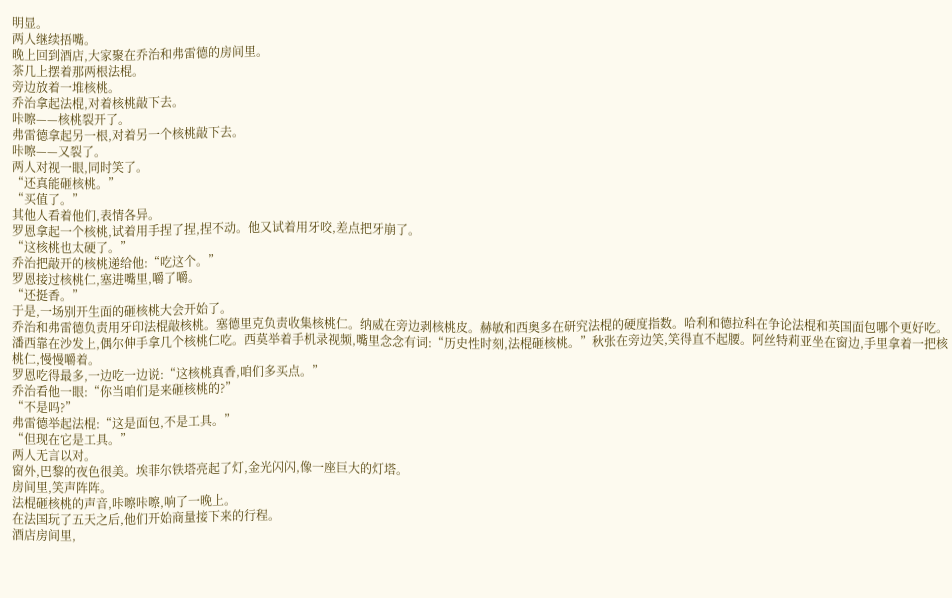明显。
两人继续捂嘴。
晚上回到酒店,大家聚在乔治和弗雷德的房间里。
茶几上摆着那两根法棍。
旁边放着一堆核桃。
乔治拿起法棍,对着核桃敲下去。
咔嚓——核桃裂开了。
弗雷德拿起另一根,对着另一个核桃敲下去。
咔嚓——又裂了。
两人对视一眼,同时笑了。
“还真能砸核桃。”
“买值了。”
其他人看着他们,表情各异。
罗恩拿起一个核桃,试着用手捏了捏,捏不动。他又试着用牙咬,差点把牙崩了。
“这核桃也太硬了。”
乔治把敲开的核桃递给他:“吃这个。”
罗恩接过核桃仁,塞进嘴里,嚼了嚼。
“还挺香。”
于是,一场别开生面的砸核桃大会开始了。
乔治和弗雷德负责用牙印法棍敲核桃。塞德里克负责收集核桃仁。纳威在旁边剥核桃皮。赫敏和西奥多在研究法棍的硬度指数。哈利和德拉科在争论法棍和英国面包哪个更好吃。潘西靠在沙发上,偶尔伸手拿几个核桃仁吃。西莫举着手机录视频,嘴里念念有词:“历史性时刻,法棍砸核桃。”秋张在旁边笑,笑得直不起腰。阿丝特莉亚坐在窗边,手里拿着一把核桃仁,慢慢嚼着。
罗恩吃得最多,一边吃一边说:“这核桃真香,咱们多买点。”
乔治看他一眼:“你当咱们是来砸核桃的?”
“不是吗?”
弗雷德举起法棍:“这是面包,不是工具。”
“但现在它是工具。”
两人无言以对。
窗外,巴黎的夜色很美。埃菲尔铁塔亮起了灯,金光闪闪,像一座巨大的灯塔。
房间里,笑声阵阵。
法棍砸核桃的声音,咔嚓咔嚓,响了一晚上。
在法国玩了五天之后,他们开始商量接下来的行程。
酒店房间里,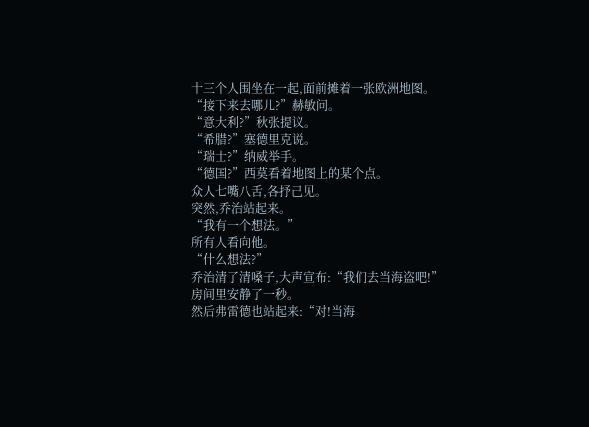十三个人围坐在一起,面前摊着一张欧洲地图。
“接下来去哪儿?”赫敏问。
“意大利?”秋张提议。
“希腊?”塞德里克说。
“瑞士?”纳威举手。
“德国?”西莫看着地图上的某个点。
众人七嘴八舌,各抒己见。
突然,乔治站起来。
“我有一个想法。”
所有人看向他。
“什么想法?”
乔治清了清嗓子,大声宣布:“我们去当海盗吧!”
房间里安静了一秒。
然后弗雷德也站起来:“对!当海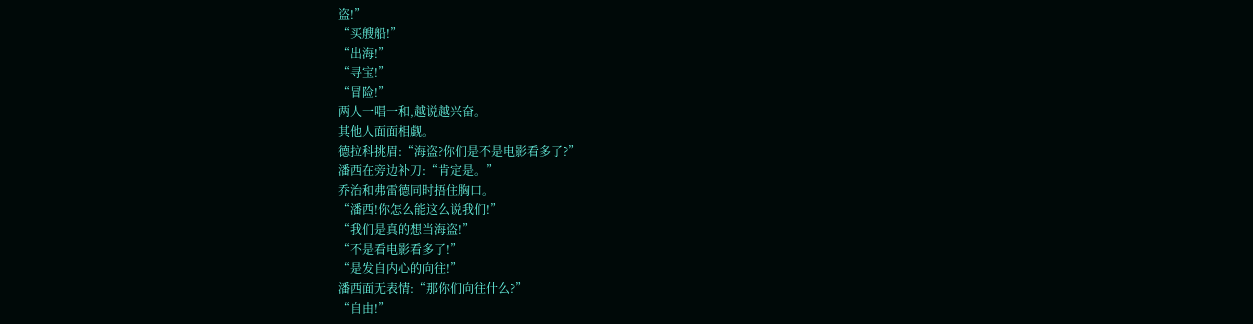盗!”
“买艘船!”
“出海!”
“寻宝!”
“冒险!”
两人一唱一和,越说越兴奋。
其他人面面相觑。
德拉科挑眉:“海盗?你们是不是电影看多了?”
潘西在旁边补刀:“肯定是。”
乔治和弗雷德同时捂住胸口。
“潘西!你怎么能这么说我们!”
“我们是真的想当海盗!”
“不是看电影看多了!”
“是发自内心的向往!”
潘西面无表情:“那你们向往什么?”
“自由!”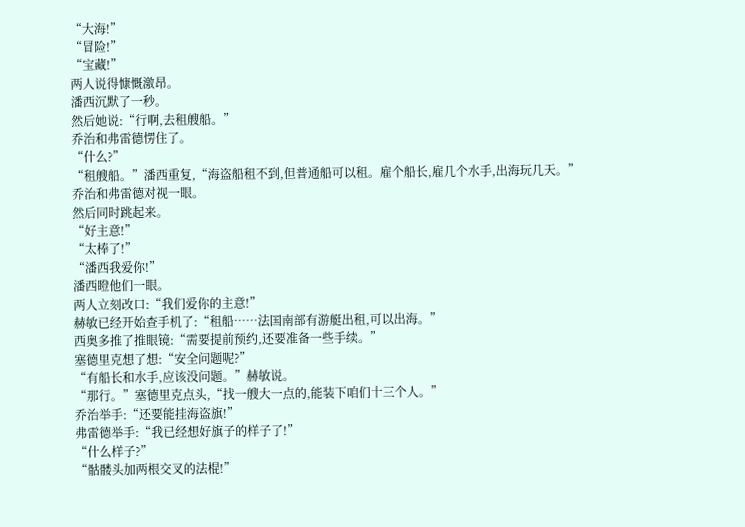“大海!”
“冒险!”
“宝藏!”
两人说得慷慨激昂。
潘西沉默了一秒。
然后她说:“行啊,去租艘船。”
乔治和弗雷德愣住了。
“什么?”
“租艘船。”潘西重复,“海盗船租不到,但普通船可以租。雇个船长,雇几个水手,出海玩几天。”
乔治和弗雷德对视一眼。
然后同时跳起来。
“好主意!”
“太棒了!”
“潘西我爱你!”
潘西瞪他们一眼。
两人立刻改口:“我们爱你的主意!”
赫敏已经开始查手机了:“租船……法国南部有游艇出租,可以出海。”
西奥多推了推眼镜:“需要提前预约,还要准备一些手续。”
塞德里克想了想:“安全问题呢?”
“有船长和水手,应该没问题。”赫敏说。
“那行。”塞德里克点头,“找一艘大一点的,能装下咱们十三个人。”
乔治举手:“还要能挂海盗旗!”
弗雷德举手:“我已经想好旗子的样子了!”
“什么样子?”
“骷髅头加两根交叉的法棍!”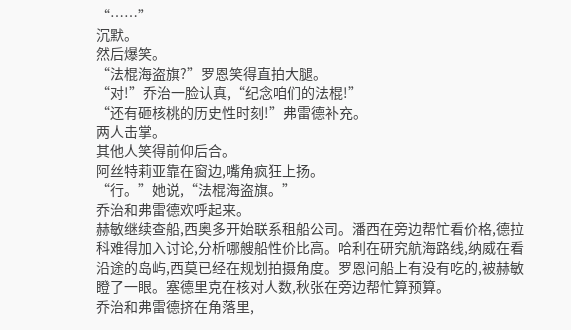“……”
沉默。
然后爆笑。
“法棍海盗旗?”罗恩笑得直拍大腿。
“对!”乔治一脸认真,“纪念咱们的法棍!”
“还有砸核桃的历史性时刻!”弗雷德补充。
两人击掌。
其他人笑得前仰后合。
阿丝特莉亚靠在窗边,嘴角疯狂上扬。
“行。”她说,“法棍海盗旗。”
乔治和弗雷德欢呼起来。
赫敏继续查船,西奥多开始联系租船公司。潘西在旁边帮忙看价格,德拉科难得加入讨论,分析哪艘船性价比高。哈利在研究航海路线,纳威在看沿途的岛屿,西莫已经在规划拍摄角度。罗恩问船上有没有吃的,被赫敏瞪了一眼。塞德里克在核对人数,秋张在旁边帮忙算预算。
乔治和弗雷德挤在角落里,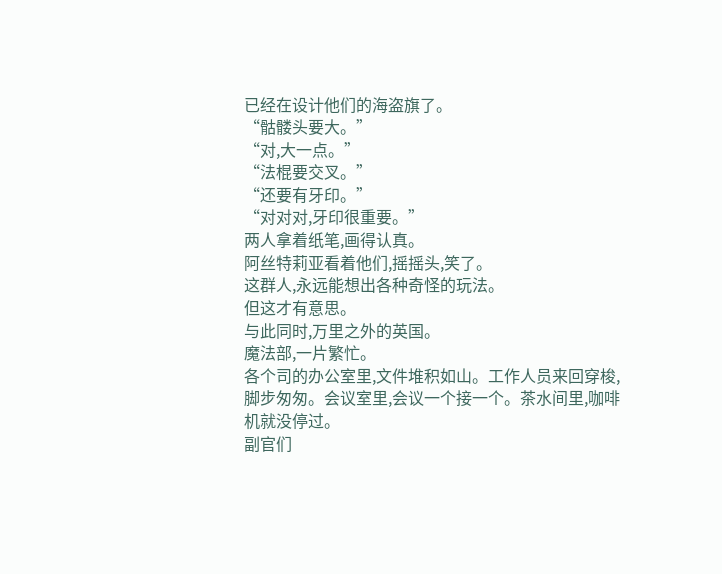已经在设计他们的海盗旗了。
“骷髅头要大。”
“对,大一点。”
“法棍要交叉。”
“还要有牙印。”
“对对对,牙印很重要。”
两人拿着纸笔,画得认真。
阿丝特莉亚看着他们,摇摇头,笑了。
这群人,永远能想出各种奇怪的玩法。
但这才有意思。
与此同时,万里之外的英国。
魔法部,一片繁忙。
各个司的办公室里,文件堆积如山。工作人员来回穿梭,脚步匆匆。会议室里,会议一个接一个。茶水间里,咖啡机就没停过。
副官们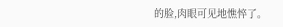的脸,肉眼可见地憔悴了。